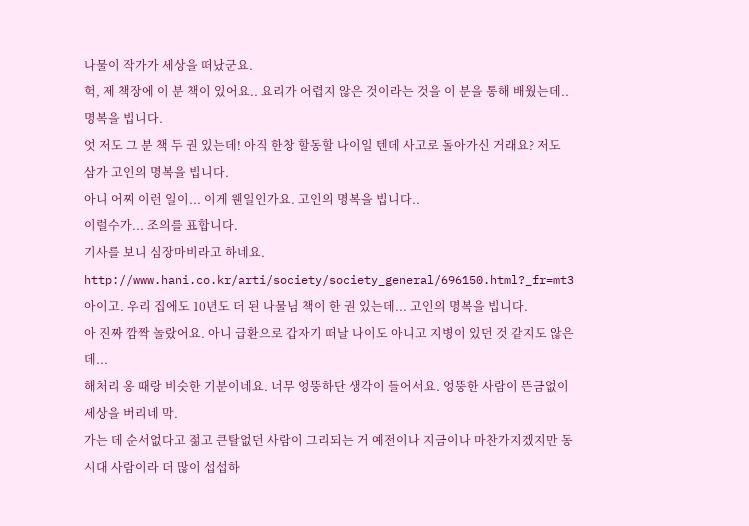나물이 작가가 세상을 떠났군요.
헉, 제 책장에 이 분 책이 있어요.. 요리가 어렵지 않은 것이라는 것을 이 분을 통해 배웠는데.. 명복을 빕니다.
엇 저도 그 분 책 두 권 있는데! 아직 한창 할동할 나이일 텐데 사고로 돌아가신 거래요? 저도 삼가 고인의 명복을 빕니다.
아니 어찌 이런 일이... 이게 웬일인가요. 고인의 명복을 빕니다..
이럴수가... 조의를 표합니다.
기사를 보니 심장마비라고 하네요.
http://www.hani.co.kr/arti/society/society_general/696150.html?_fr=mt3
아이고. 우리 집에도 10년도 더 된 나물님 책이 한 권 있는데... 고인의 명복을 빕니다.
아 진짜 깜짝 놀랐어요. 아니 급환으로 갑자기 떠날 나이도 아니고 지병이 있던 것 같지도 않은데...
해처리 옹 때랑 비슷한 기분이네요. 너무 엉뚱하단 생각이 들어서요. 엉뚱한 사람이 뜬금없이 세상을 버리네 막.
가는 데 순서없다고 젊고 큰탈없던 사람이 그리되는 거 예전이나 지금이나 마찬가지겠지만 동시대 사람이라 더 많이 섭섭하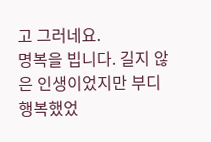고 그러네요.
명복을 빕니다. 길지 않은 인생이었지만 부디 행복했었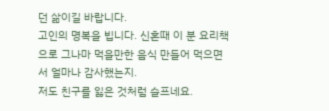던 삶이길 바랍니다.
고인의 명복을 빕니다. 신혼때 이 분 요리책으로 그나마 먹을만한 음식 만들어 먹으면서 얼마나 감사했는지.
저도 친구를 잃은 것처럼 슬프네요.